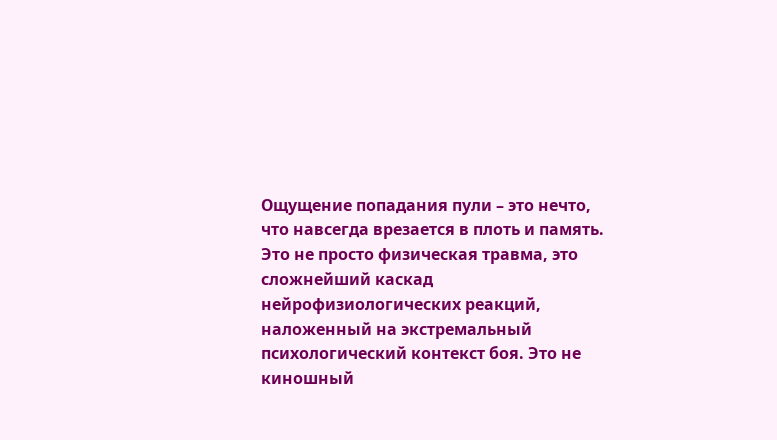Ощущение попадания пули – это нечто, что навсегда врезается в плоть и память. Это не просто физическая травма, это сложнейший каскад нейрофизиологических реакций, наложенный на экстремальный психологический контекст боя. Это не киношный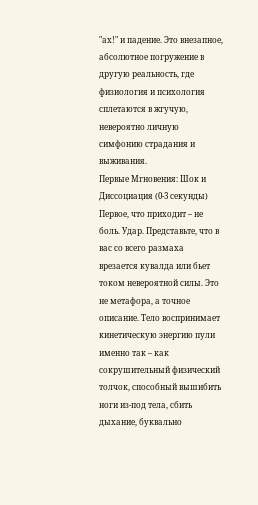"ах!" и падение. Это внезапное, абсолютное погружение в другую реальность, где физиология и психология сплетаются в жгучую, невероятно личную симфонию страдания и выживания.
Первые Мгновения: Шок и Диссоциация (0-3 секунды)
Первое, что приходит – не боль. Удар. Представьте, что в вас со всего размаха врезается кувалда или бьет током невероятной силы. Это не метафора, а точное описание. Тело воспринимает кинетическую энергию пули именно так – как сокрушительный физический толчок, способный вышибить ноги из-под тела, сбить дыхание, буквально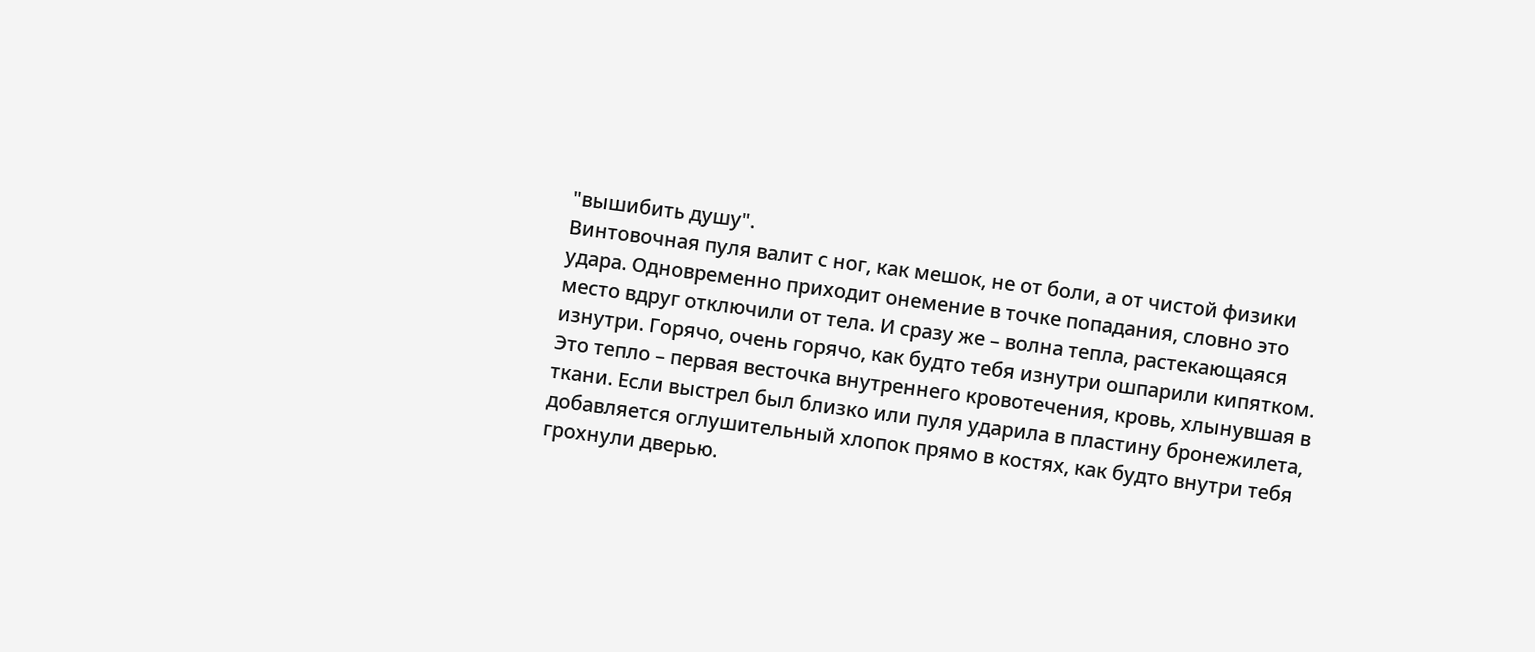"вышибить душу".
Винтовочная пуля валит с ног, как мешок, не от боли, а от чистой физики удара. Одновременно приходит онемение в точке попадания, словно это место вдруг отключили от тела. И сразу же – волна тепла, растекающаяся изнутри. Горячо, очень горячо, как будто тебя изнутри ошпарили кипятком. Это тепло – первая весточка внутреннего кровотечения, кровь, хлынувшая в ткани. Если выстрел был близко или пуля ударила в пластину бронежилета, добавляется оглушительный хлопок прямо в костях, как будто внутри тебя грохнули дверью.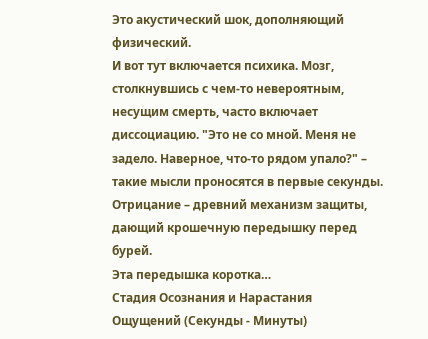Это акустический шок, дополняющий физический.
И вот тут включается психика. Мозг, столкнувшись с чем-то невероятным, несущим смерть, часто включает диссоциацию. "Это не со мной. Меня не задело. Наверное, что-то рядом упало?" – такие мысли проносятся в первые секунды. Отрицание – древний механизм защиты, дающий крошечную передышку перед бурей.
Эта передышка коротка…
Стадия Осознания и Нарастания Ощущений (Секунды - Минуты)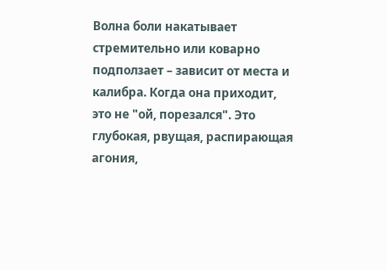Волна боли накатывает стремительно или коварно подползает – зависит от места и калибра. Когда она приходит, это не "ой, порезался". Это глубокая, рвущая, распирающая агония,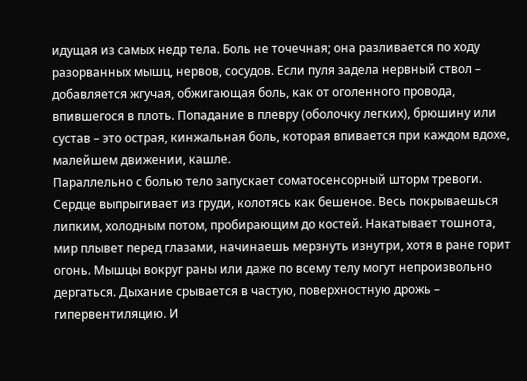идущая из самых недр тела. Боль не точечная; она разливается по ходу разорванных мышц, нервов, сосудов. Если пуля задела нервный ствол – добавляется жгучая, обжигающая боль, как от оголенного провода, впившегося в плоть. Попадание в плевру (оболочку легких), брюшину или сустав – это острая, кинжальная боль, которая впивается при каждом вдохе, малейшем движении, кашле.
Параллельно с болью тело запускает соматосенсорный шторм тревоги. Сердце выпрыгивает из груди, колотясь как бешеное. Весь покрываешься липким, холодным потом, пробирающим до костей. Накатывает тошнота, мир плывет перед глазами, начинаешь мерзнуть изнутри, хотя в ране горит огонь. Мышцы вокруг раны или даже по всему телу могут непроизвольно дергаться. Дыхание срывается в частую, поверхностную дрожь – гипервентиляцию. И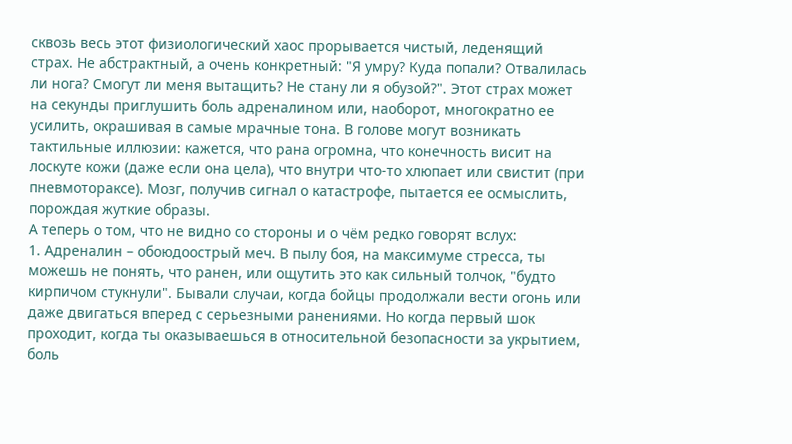сквозь весь этот физиологический хаос прорывается чистый, леденящий страх. Не абстрактный, а очень конкретный: "Я умру? Куда попали? Отвалилась ли нога? Смогут ли меня вытащить? Не стану ли я обузой?". Этот страх может на секунды приглушить боль адреналином или, наоборот, многократно ее усилить, окрашивая в самые мрачные тона. В голове могут возникать тактильные иллюзии: кажется, что рана огромна, что конечность висит на лоскуте кожи (даже если она цела), что внутри что-то хлюпает или свистит (при пневмотораксе). Мозг, получив сигнал о катастрофе, пытается ее осмыслить, порождая жуткие образы.
А теперь о том, что не видно со стороны и о чём редко говорят вслух:
1. Адреналин – обоюдоострый меч. В пылу боя, на максимуме стресса, ты можешь не понять, что ранен, или ощутить это как сильный толчок, "будто кирпичом стукнули". Бывали случаи, когда бойцы продолжали вести огонь или даже двигаться вперед с серьезными ранениями. Но когда первый шок проходит, когда ты оказываешься в относительной безопасности за укрытием, боль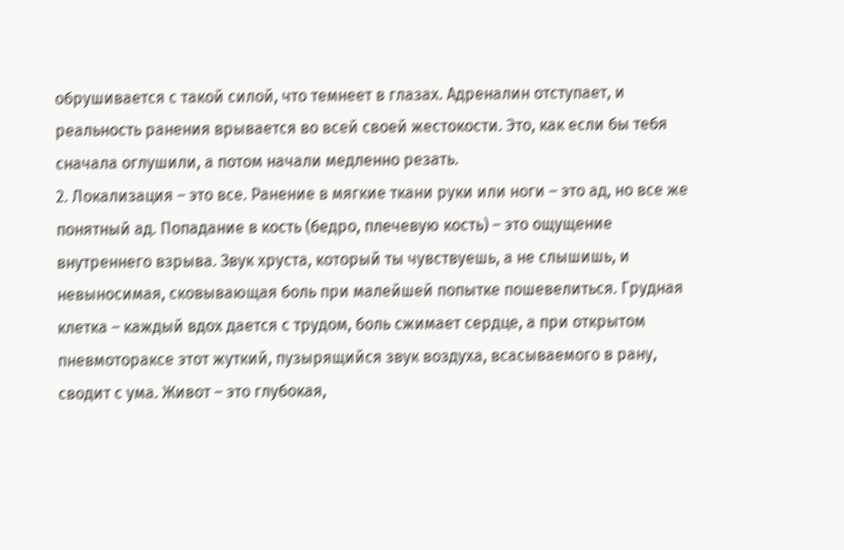обрушивается с такой силой, что темнеет в глазах. Адреналин отступает, и реальность ранения врывается во всей своей жестокости. Это, как если бы тебя сначала оглушили, а потом начали медленно резать.
2. Локализация – это все. Ранение в мягкие ткани руки или ноги – это ад, но все же понятный ад. Попадание в кость (бедро, плечевую кость) – это ощущение внутреннего взрыва. Звук хруста, который ты чувствуешь, а не слышишь, и невыносимая, сковывающая боль при малейшей попытке пошевелиться. Грудная клетка – каждый вдох дается с трудом, боль сжимает сердце, а при открытом пневмотораксе этот жуткий, пузырящийся звук воздуха, всасываемого в рану, сводит с ума. Живот – это глубокая,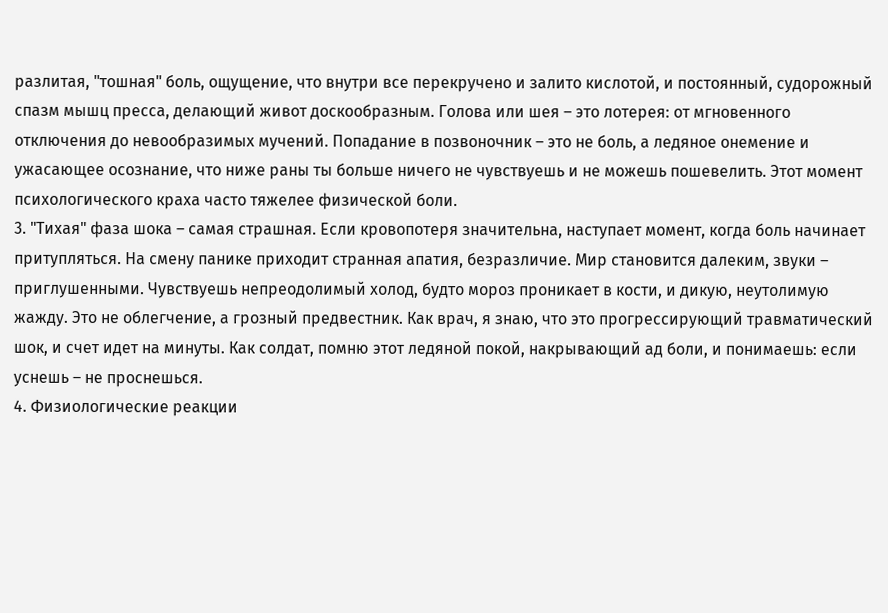разлитая, "тошная" боль, ощущение, что внутри все перекручено и залито кислотой, и постоянный, судорожный спазм мышц пресса, делающий живот доскообразным. Голова или шея – это лотерея: от мгновенного отключения до невообразимых мучений. Попадание в позвоночник – это не боль, а ледяное онемение и ужасающее осознание, что ниже раны ты больше ничего не чувствуешь и не можешь пошевелить. Этот момент психологического краха часто тяжелее физической боли.
3. "Тихая" фаза шока – самая страшная. Если кровопотеря значительна, наступает момент, когда боль начинает притупляться. На смену панике приходит странная апатия, безразличие. Мир становится далеким, звуки – приглушенными. Чувствуешь непреодолимый холод, будто мороз проникает в кости, и дикую, неутолимую жажду. Это не облегчение, а грозный предвестник. Как врач, я знаю, что это прогрессирующий травматический шок, и счет идет на минуты. Как солдат, помню этот ледяной покой, накрывающий ад боли, и понимаешь: если уснешь – не проснешься.
4. Физиологические реакции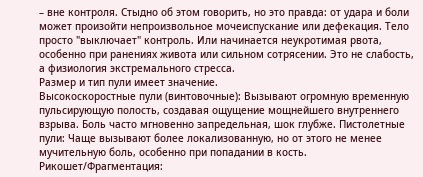– вне контроля. Стыдно об этом говорить, но это правда: от удара и боли может произойти непроизвольное мочеиспускание или дефекация. Тело просто "выключает" контроль. Или начинается неукротимая рвота, особенно при ранениях живота или сильном сотрясении. Это не слабость, а физиология экстремального стресса.
Размер и тип пули имеет значение.
Высокоскоростные пули (винтовочные): Вызывают огромную временную пульсирующую полость, создавая ощущение мощнейшего внутреннего взрыва. Боль часто мгновенно запредельная, шок глубже. Пистолетные пули: Чаще вызывают более локализованную, но от этого не менее мучительную боль, особенно при попадании в кость. Рикошет/Фрагментация: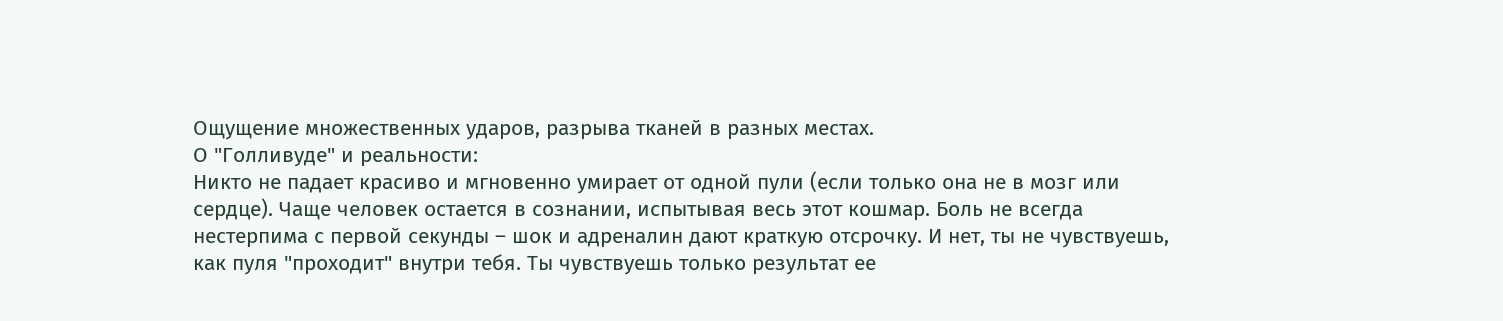Ощущение множественных ударов, разрыва тканей в разных местах.
О "Голливуде" и реальности:
Никто не падает красиво и мгновенно умирает от одной пули (если только она не в мозг или сердце). Чаще человек остается в сознании, испытывая весь этот кошмар. Боль не всегда нестерпима с первой секунды – шок и адреналин дают краткую отсрочку. И нет, ты не чувствуешь, как пуля "проходит" внутри тебя. Ты чувствуешь только результат ее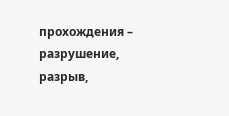прохождения – разрушение, разрыв,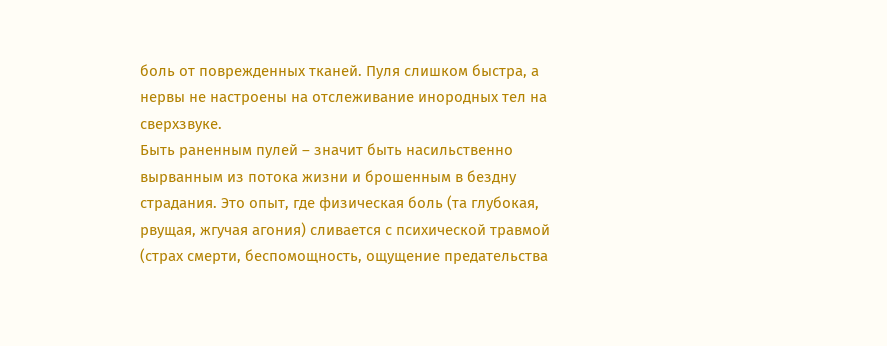боль от поврежденных тканей. Пуля слишком быстра, а нервы не настроены на отслеживание инородных тел на сверхзвуке.
Быть раненным пулей – значит быть насильственно вырванным из потока жизни и брошенным в бездну страдания. Это опыт, где физическая боль (та глубокая, рвущая, жгучая агония) сливается с психической травмой (страх смерти, беспомощность, ощущение предательства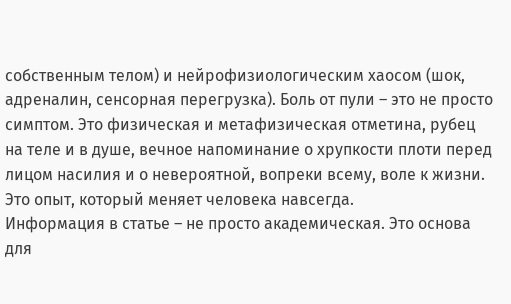собственным телом) и нейрофизиологическим хаосом (шок, адреналин, сенсорная перегрузка). Боль от пули – это не просто симптом. Это физическая и метафизическая отметина, рубец на теле и в душе, вечное напоминание о хрупкости плоти перед лицом насилия и о невероятной, вопреки всему, воле к жизни. Это опыт, который меняет человека навсегда.
Информация в статье – не просто академическая. Это основа для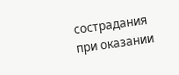сострадания при оказании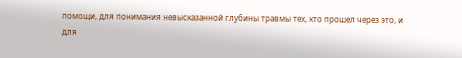помощи, для понимания невысказанной глубины травмы тех, кто прошел через это, и для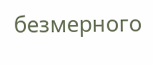безмерного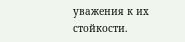уважения к их стойкости.